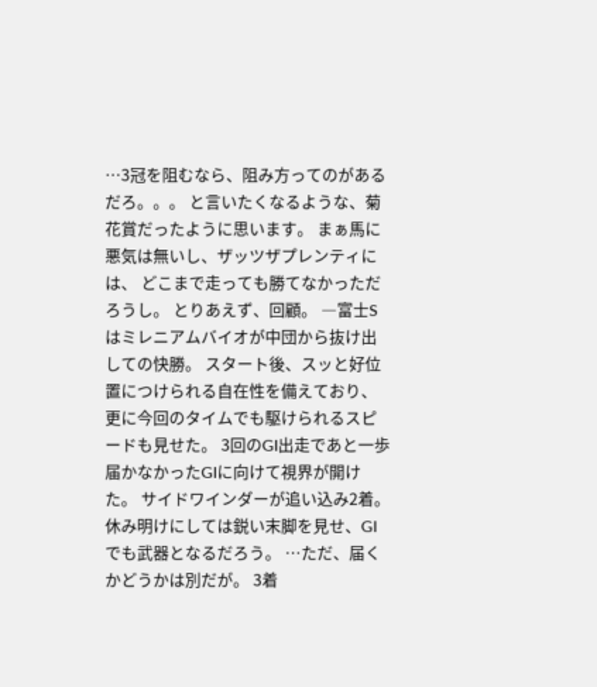…3冠を阻むなら、阻み方ってのがあるだろ。。。 と言いたくなるような、菊花賞だったように思います。 まぁ馬に悪気は無いし、ザッツザプレンティには、 どこまで走っても勝てなかっただろうし。 とりあえず、回顧。 ―富士Sはミレニアムバイオが中団から抜け出しての快勝。 スタート後、スッと好位置につけられる自在性を備えており、 更に今回のタイムでも駆けられるスピードも見せた。 3回のGI出走であと一歩届かなかったGIに向けて視界が開けた。 サイドワインダーが追い込み2着。 休み明けにしては鋭い末脚を見せ、GIでも武器となるだろう。 …ただ、届くかどうかは別だが。 3着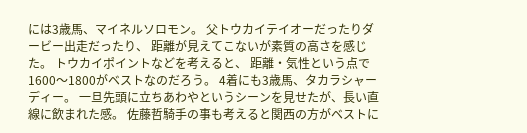には3歳馬、マイネルソロモン。 父トウカイテイオーだったりダービー出走だったり、 距離が見えてこないが素質の高さを感じた。 トウカイポイントなどを考えると、 距離・気性という点で1600〜1800がベストなのだろう。 4着にも3歳馬、タカラシャーディー。 一旦先頭に立ちあわやというシーンを見せたが、長い直線に飲まれた感。 佐藤哲騎手の事も考えると関西の方がベストに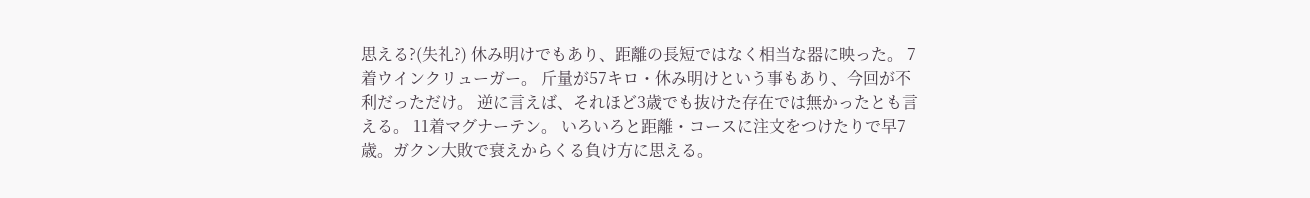思える?(失礼?) 休み明けでもあり、距離の長短ではなく相当な器に映った。 7着ウインクリューガー。 斤量が57キロ・休み明けという事もあり、今回が不利だっただけ。 逆に言えば、それほど3歳でも抜けた存在では無かったとも言える。 11着マグナーテン。 いろいろと距離・コースに注文をつけたりで早7歳。ガクン大敗で衰えからくる負け方に思える。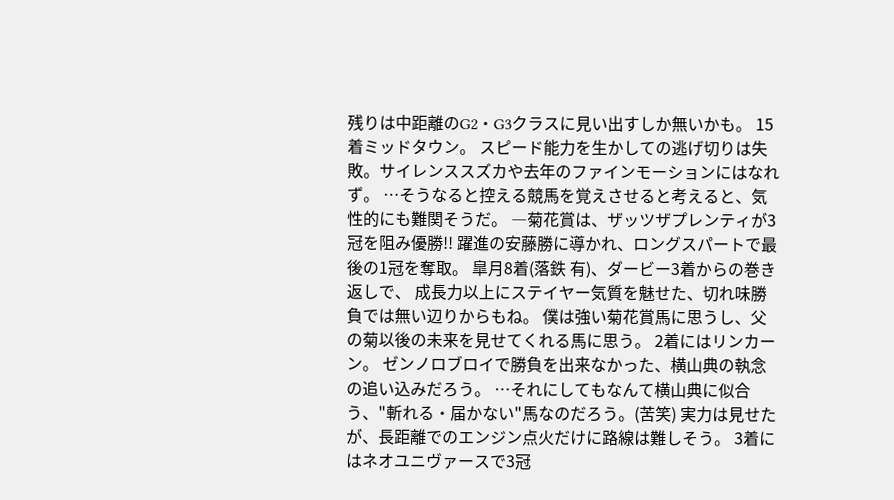残りは中距離のG2・G3クラスに見い出すしか無いかも。 15着ミッドタウン。 スピード能力を生かしての逃げ切りは失敗。サイレンススズカや去年のファインモーションにはなれず。 …そうなると控える競馬を覚えさせると考えると、気性的にも難関そうだ。 ―菊花賞は、ザッツザプレンティが3冠を阻み優勝!! 躍進の安藤勝に導かれ、ロングスパートで最後の1冠を奪取。 皐月8着(落鉄 有)、ダービー3着からの巻き返しで、 成長力以上にステイヤー気質を魅せた、切れ味勝負では無い辺りからもね。 僕は強い菊花賞馬に思うし、父の菊以後の未来を見せてくれる馬に思う。 2着にはリンカーン。 ゼンノロブロイで勝負を出来なかった、横山典の執念の追い込みだろう。 …それにしてもなんて横山典に似合う、"斬れる・届かない"馬なのだろう。(苦笑) 実力は見せたが、長距離でのエンジン点火だけに路線は難しそう。 3着にはネオユニヴァースで3冠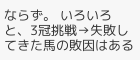ならず。 いろいろと、3冠挑戦→失敗してきた馬の敗因はある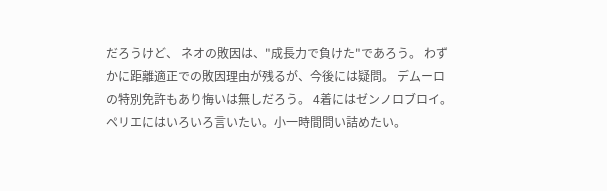だろうけど、 ネオの敗因は、"成長力で負けた"であろう。 わずかに距離適正での敗因理由が残るが、今後には疑問。 デムーロの特別免許もあり悔いは無しだろう。 4着にはゼンノロブロイ。 ペリエにはいろいろ言いたい。小一時間問い詰めたい。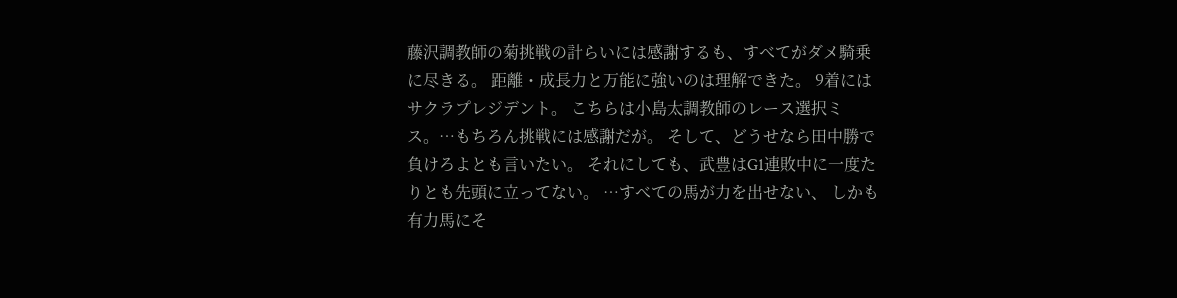藤沢調教師の菊挑戦の計らいには感謝するも、すべてがダメ騎乗に尽きる。 距離・成長力と万能に強いのは理解できた。 9着にはサクラプレジデント。 こちらは小島太調教師のレース選択ミス。…もちろん挑戦には感謝だが。 そして、どうせなら田中勝で負けろよとも言いたい。 それにしても、武豊はG1連敗中に一度たりとも先頭に立ってない。 …すべての馬が力を出せない、 しかも有力馬にそ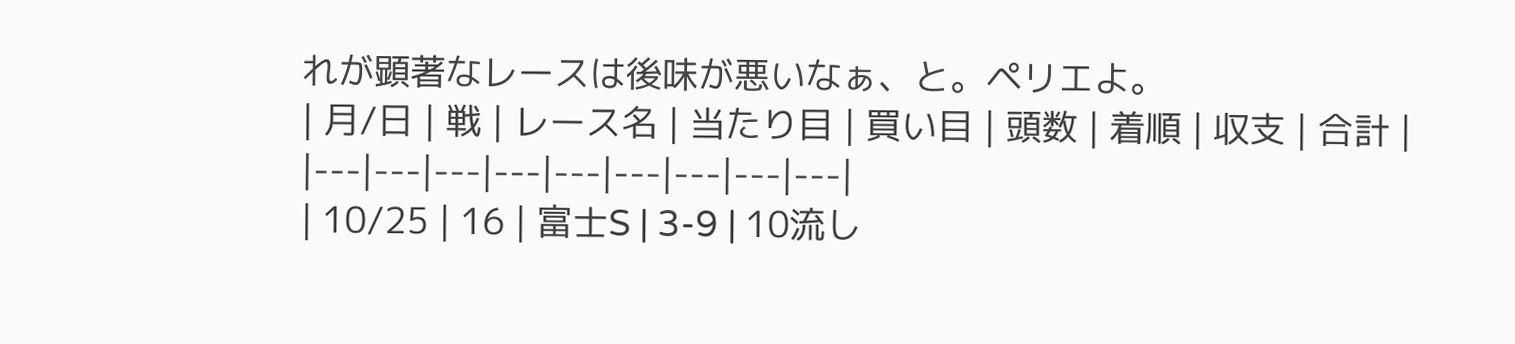れが顕著なレースは後味が悪いなぁ、と。ペリエよ。
| 月/日 | 戦 | レース名 | 当たり目 | 買い目 | 頭数 | 着順 | 収支 | 合計 |
|---|---|---|---|---|---|---|---|---|
| 10/25 | 16 | 富士S | 3-9 | 10流し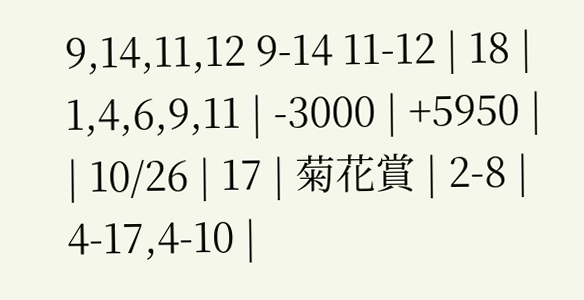9,14,11,12 9-14 11-12 | 18 | 1,4,6,9,11 | -3000 | +5950 |
| 10/26 | 17 | 菊花賞 | 2-8 | 4-17,4-10 |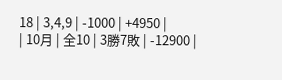18 | 3,4,9 | -1000 | +4950 |
| 10月 | 全10 | 3勝7敗 | -12900 |